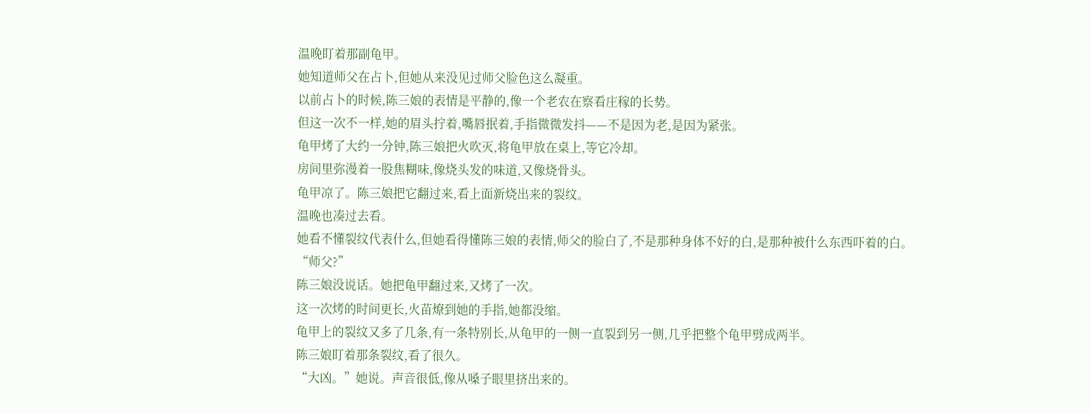温晚盯着那副龟甲。
她知道师父在占卜,但她从来没见过师父脸色这么凝重。
以前占卜的时候,陈三娘的表情是平静的,像一个老农在察看庄稼的长势。
但这一次不一样,她的眉头拧着,嘴唇抿着,手指微微发抖——不是因为老,是因为紧张。
龟甲烤了大约一分钟,陈三娘把火吹灭,将龟甲放在桌上,等它冷却。
房间里弥漫着一股焦糊味,像烧头发的味道,又像烧骨头。
龟甲凉了。陈三娘把它翻过来,看上面新烧出来的裂纹。
温晚也凑过去看。
她看不懂裂纹代表什么,但她看得懂陈三娘的表情,师父的脸白了,不是那种身体不好的白,是那种被什么东西吓着的白。
“师父?”
陈三娘没说话。她把龟甲翻过来,又烤了一次。
这一次烤的时间更长,火苗燎到她的手指,她都没缩。
龟甲上的裂纹又多了几条,有一条特别长,从龟甲的一侧一直裂到另一侧,几乎把整个龟甲劈成两半。
陈三娘盯着那条裂纹,看了很久。
“大凶。”她说。声音很低,像从嗓子眼里挤出来的。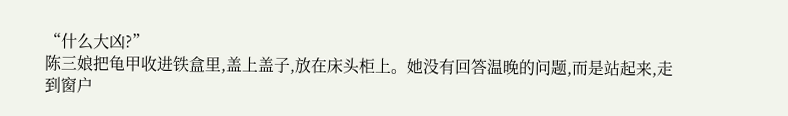“什么大凶?”
陈三娘把龟甲收进铁盒里,盖上盖子,放在床头柜上。她没有回答温晚的问题,而是站起来,走到窗户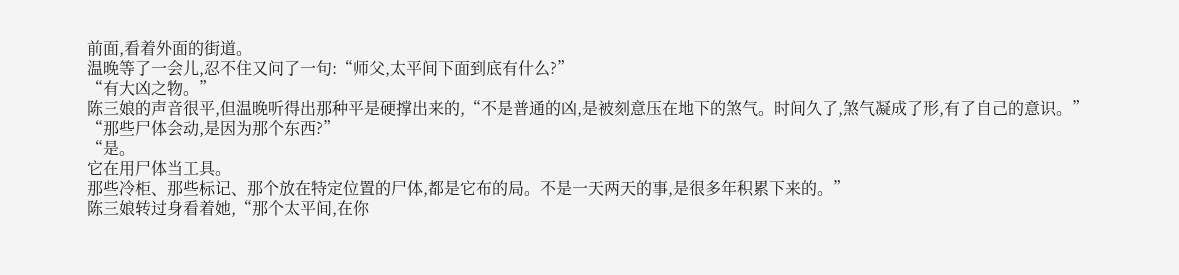前面,看着外面的街道。
温晚等了一会儿,忍不住又问了一句:“师父,太平间下面到底有什么?”
“有大凶之物。”
陈三娘的声音很平,但温晚听得出那种平是硬撑出来的,“不是普通的凶,是被刻意压在地下的煞气。时间久了,煞气凝成了形,有了自己的意识。”
“那些尸体会动,是因为那个东西?”
“是。
它在用尸体当工具。
那些冷柜、那些标记、那个放在特定位置的尸体,都是它布的局。不是一天两天的事,是很多年积累下来的。”
陈三娘转过身看着她,“那个太平间,在你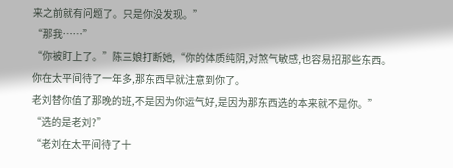来之前就有问题了。只是你没发现。”
“那我……”
“你被盯上了。”陈三娘打断她,“你的体质纯阴,对煞气敏感,也容易招那些东西。
你在太平间待了一年多,那东西早就注意到你了。
老刘替你值了那晚的班,不是因为你运气好,是因为那东西选的本来就不是你。”
“选的是老刘?”
“老刘在太平间待了十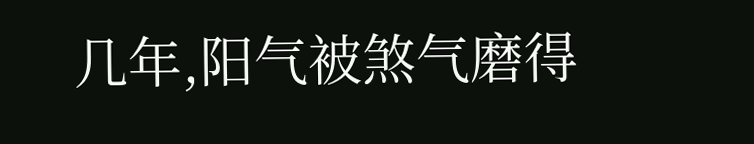几年,阳气被煞气磨得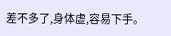差不多了,身体虚,容易下手。